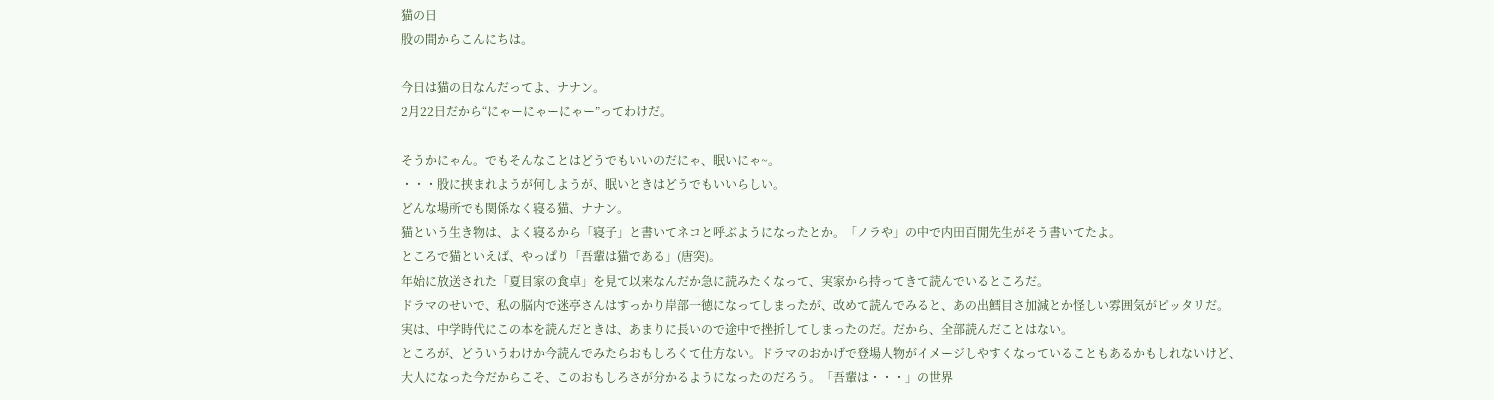猫の日
股の間からこんにちは。

今日は猫の日なんだってよ、ナナン。
2月22日だから“にゃーにゃーにゃー”ってわけだ。

そうかにゃん。でもそんなことはどうでもいいのだにゃ、眠いにゃ~。
・・・股に挟まれようが何しようが、眠いときはどうでもいいらしい。
どんな場所でも関係なく寝る猫、ナナン。
猫という生き物は、よく寝るから「寝子」と書いてネコと呼ぶようになったとか。「ノラや」の中で内田百閒先生がそう書いてたよ。
ところで猫といえば、やっぱり「吾輩は猫である」(唐突)。
年始に放送された「夏目家の食卓」を見て以来なんだか急に読みたくなって、実家から持ってきて読んでいるところだ。
ドラマのせいで、私の脳内で迷亭さんはすっかり岸部一徳になってしまったが、改めて読んでみると、あの出鱈目さ加減とか怪しい雰囲気がピッタリだ。
実は、中学時代にこの本を読んだときは、あまりに長いので途中で挫折してしまったのだ。だから、全部読んだことはない。
ところが、どういうわけか今読んでみたらおもしろくて仕方ない。ドラマのおかげで登場人物がイメージしやすくなっていることもあるかもしれないけど、大人になった今だからこそ、このおもしろさが分かるようになったのだろう。「吾輩は・・・」の世界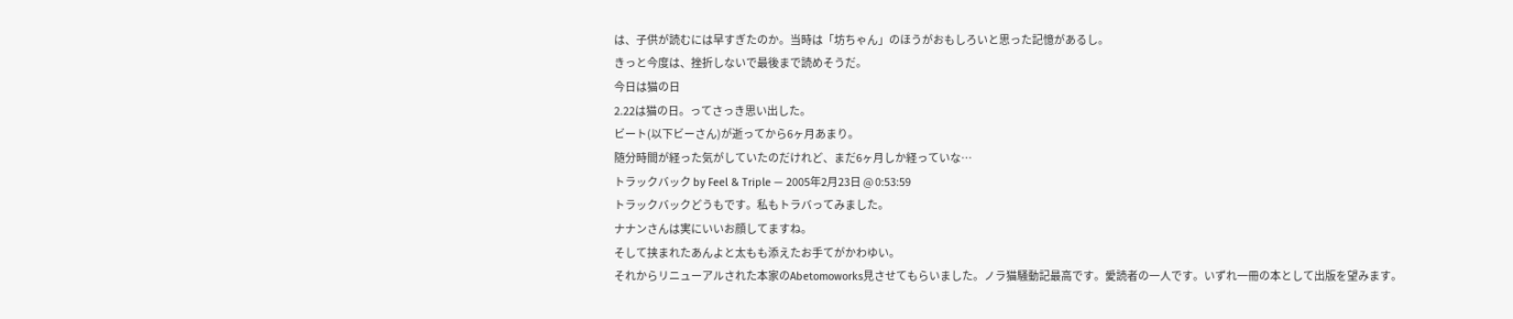は、子供が読むには早すぎたのか。当時は「坊ちゃん」のほうがおもしろいと思った記憶があるし。
きっと今度は、挫折しないで最後まで読めそうだ。
今日は猫の日
2.22は猫の日。ってさっき思い出した。
ビート(以下ビーさん)が逝ってから6ヶ月あまり。
随分時間が経った気がしていたのだけれど、まだ6ヶ月しか経っていな…
トラックバック by Feel & Triple — 2005年2月23日 @ 0:53:59
トラックバックどうもです。私もトラバってみました。
ナナンさんは実にいいお顔してますね。
そして挟まれたあんよと太もも添えたお手てがかわゆい。
それからリニューアルされた本家のAbetomoworks見させてもらいました。ノラ猫騒動記最高です。愛読者の一人です。いずれ一冊の本として出版を望みます。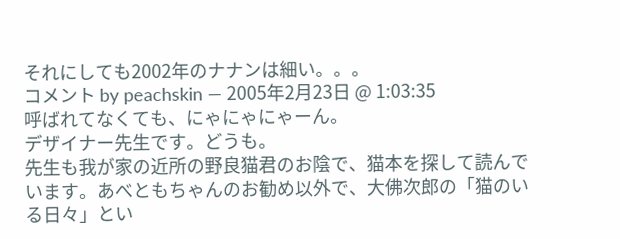それにしても2002年のナナンは細い。。。
コメント by peachskin — 2005年2月23日 @ 1:03:35
呼ばれてなくても、にゃにゃにゃーん。
デザイナー先生です。どうも。
先生も我が家の近所の野良猫君のお陰で、猫本を探して読んでいます。あべともちゃんのお勧め以外で、大佛次郎の「猫のいる日々」とい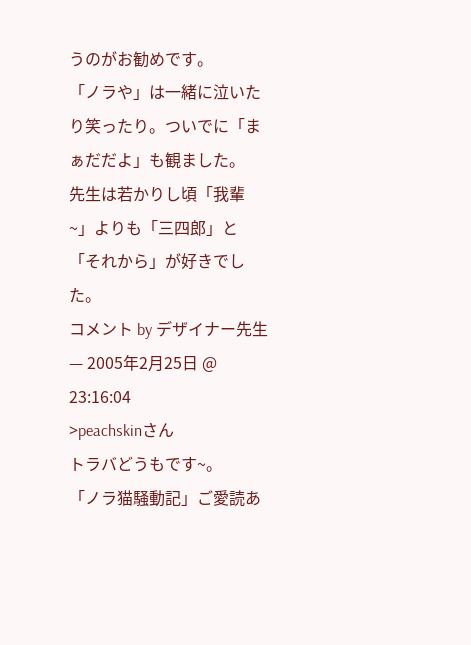うのがお勧めです。
「ノラや」は一緒に泣いたり笑ったり。ついでに「まぁだだよ」も観ました。
先生は若かりし頃「我輩~」よりも「三四郎」と「それから」が好きでした。
コメント by デザイナー先生 — 2005年2月25日 @ 23:16:04
>peachskinさん
トラバどうもです~。
「ノラ猫騒動記」ご愛読あ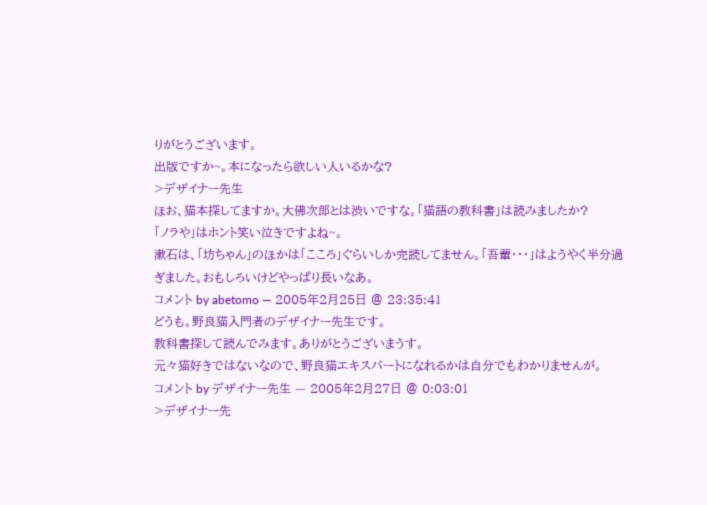りがとうございます。
出版ですか~。本になったら欲しい人いるかな?
>デザイナー先生
ほお、猫本探してますか。大佛次郎とは渋いですな。「猫語の教科書」は読みましたか?
「ノラや」はホント笑い泣きですよね~。
漱石は、「坊ちゃん」のほかは「こころ」ぐらいしか完読してません。「吾輩・・・」はようやく半分過ぎました。おもしろいけどやっぱり長いなあ。
コメント by abetomo — 2005年2月25日 @ 23:35:41
どうも。野良猫入門者のデザイナー先生です。
教科書探して読んでみます。ありがとうございまうす。
元々猫好きではないなので、野良猫エキスパートになれるかは自分でもわかりませんが。
コメント by デザイナー先生 — 2005年2月27日 @ 0:03:01
>デザイナー先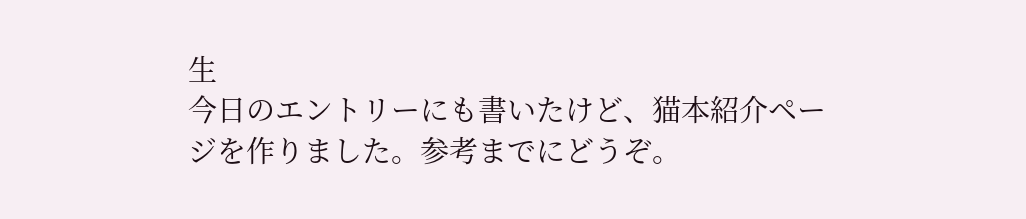生
今日のエントリーにも書いたけど、猫本紹介ページを作りました。参考までにどうぞ。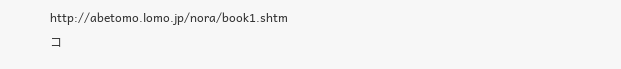http://abetomo.lomo.jp/nora/book1.shtm
コ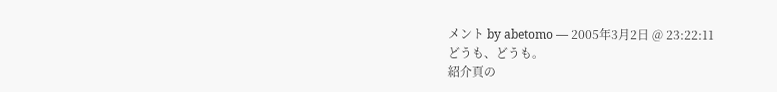メント by abetomo — 2005年3月2日 @ 23:22:11
どうも、どうも。
紹介頁の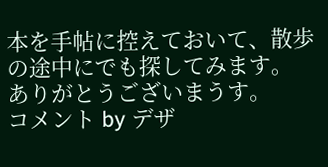本を手帖に控えておいて、散歩の途中にでも探してみます。
ありがとうございまうす。
コメント by デザ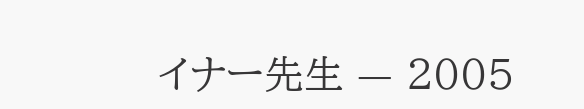イナー先生 — 2005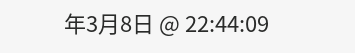年3月8日 @ 22:44:09